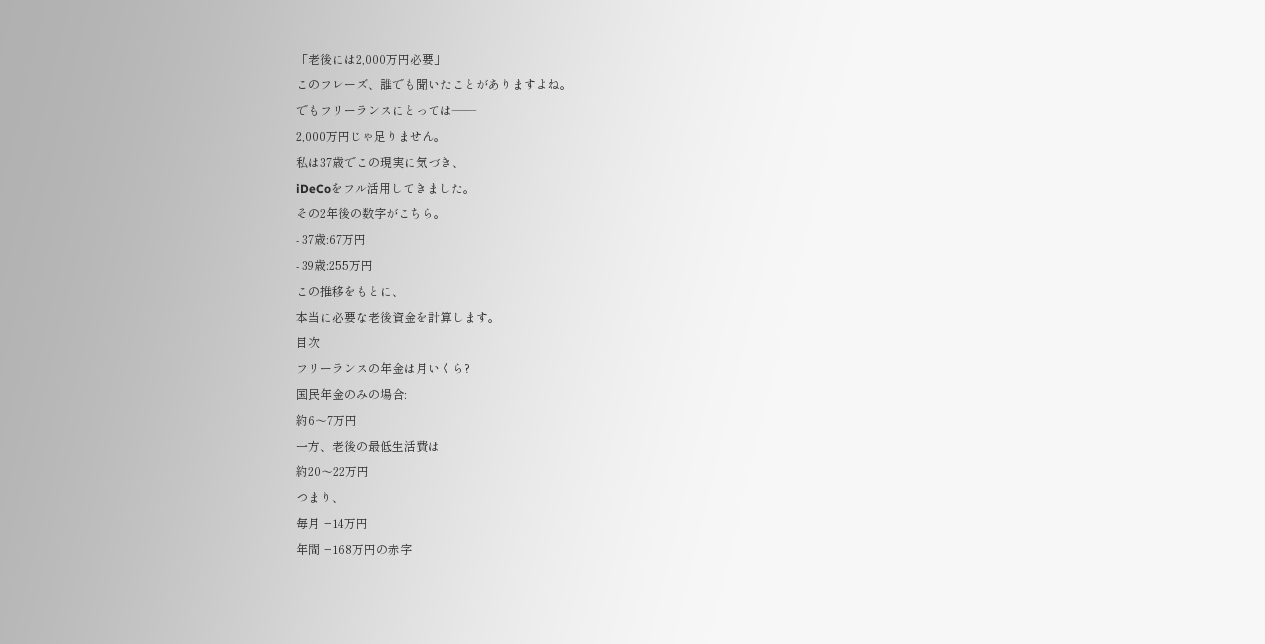「老後には2,000万円必要」
このフレーズ、誰でも聞いたことがありますよね。
でもフリーランスにとっては――
2,000万円じゃ足りません。
私は37歳でこの現実に気づき、
iDeCoをフル活用してきました。
その2年後の数字がこちら。
- 37歳:67万円
- 39歳:255万円
この推移をもとに、
本当に必要な老後資金を計算します。
目次
フリーランスの年金は月いくら?
国民年金のみの場合:
約6〜7万円
一方、老後の最低生活費は
約20〜22万円
つまり、
毎月 −14万円
年間 −168万円の赤字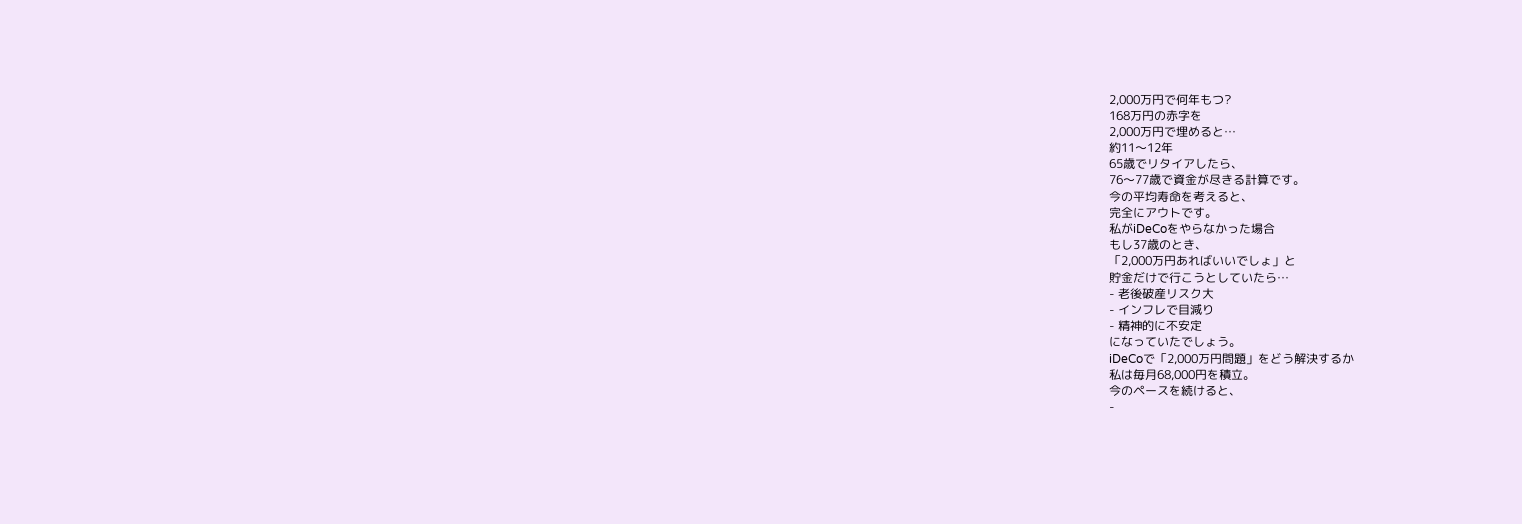2,000万円で何年もつ?
168万円の赤字を
2,000万円で埋めると…
約11〜12年
65歳でリタイアしたら、
76〜77歳で資金が尽きる計算です。
今の平均寿命を考えると、
完全にアウトです。
私がiDeCoをやらなかった場合
もし37歳のとき、
「2,000万円あればいいでしょ」と
貯金だけで行こうとしていたら…
- 老後破産リスク大
- インフレで目減り
- 精神的に不安定
になっていたでしょう。
iDeCoで「2,000万円問題」をどう解決するか
私は毎月68,000円を積立。
今のペースを続けると、
-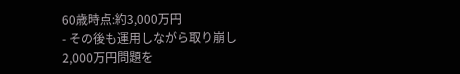60歳時点:約3,000万円
- その後も運用しながら取り崩し
2,000万円問題を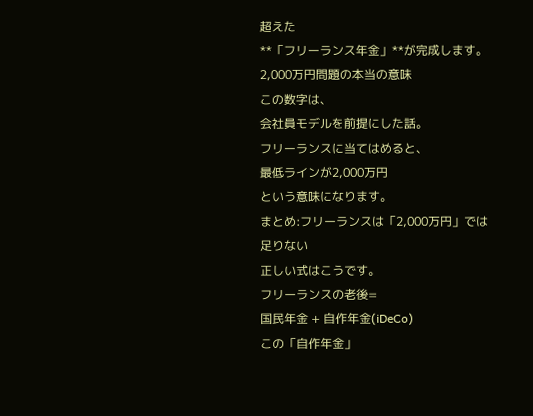超えた
**「フリーランス年金」**が完成します。
2,000万円問題の本当の意味
この数字は、
会社員モデルを前提にした話。
フリーランスに当てはめると、
最低ラインが2,000万円
という意味になります。
まとめ:フリーランスは「2,000万円」では足りない
正しい式はこうです。
フリーランスの老後=
国民年金 + 自作年金(iDeCo)
この「自作年金」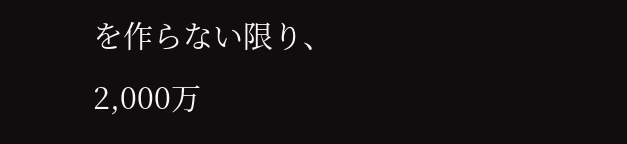を作らない限り、
2,000万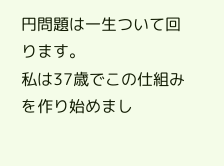円問題は一生ついて回ります。
私は37歳でこの仕組みを作り始めまし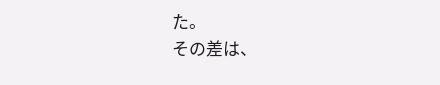た。
その差は、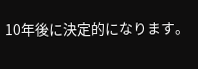10年後に決定的になります。